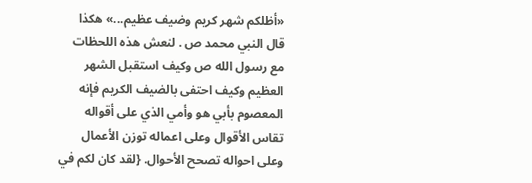«أظلكم شهر كريم وضيف عظيم...» هكذا قال النبي محمد ص . لنعش هذه اللحظات مع رسول الله ص وكيف استقبل الشهر العظيم وكيف احتفى بالضيف الكريم فإنه المعصوم بأبي هو وأمي الذي على أقواله تقاس الأقوال وعلى اعماله توزن الأعمال وعلى احواله تصحح الأحوال. {لقد كان لكم في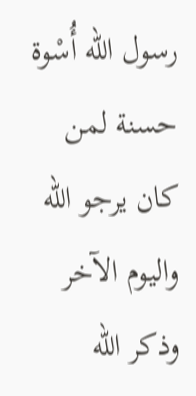رسول الله أُسْوة حسنة لمن كان يرجو الله واليوم الآخر وذكر الله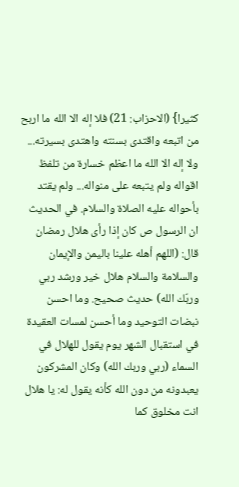كثيرا} (الاحزاب: 21) فلا إله الا الله ما اربح من اتبعه واقتدى بسنته واهتدى بسيرته... ولا إله الا الله ما اعظم خسارة من تلفظ اقواله ولم يتبعه على منواله... ولم يقتد بأحواله عليه الصلاة والسلام. في الحديث ان الرسول ص كان إذا رأى هلال رمضان قال: (اللهم أهله علينا باليمن والإيمان والسلامة والسلام هلال خير ورشد ربي وربّك الله) حديث صحيح. وما احسن نبضات التوحيد وما أحسن لمسات العقيدة في استقبال الشهر يوم يقول للهلال في السماء (ربي وربك الله) وكان المشركون يعبدونه من دون الله كأنه يقول له: يا هلال انت مخلوق كما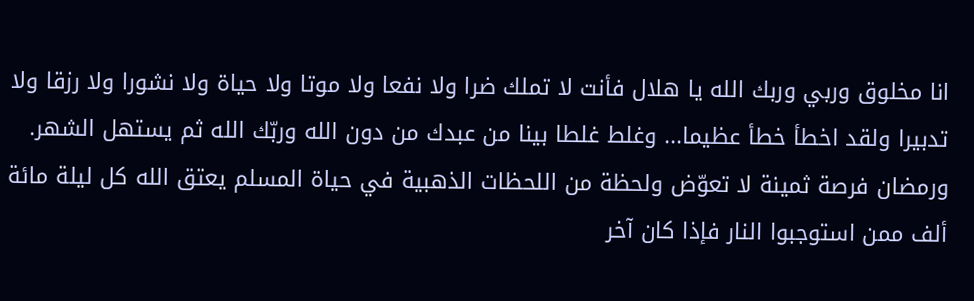انا مخلوق وربي وربك الله يا هلال فأنت لا تملك ضرا ولا نفعا ولا موتا ولا حياة ولا نشورا ولا رزقا ولا تدبيرا ولقد اخطأ خطأ عظيما... وغلط غلطا بينا من عبدك من دون الله وربّك الله ثم يستهل الشهر. ورمضان فرصة ثمينة لا تعوّض ولحظة من اللحظات الذهبية في حياة المسلم يعتق الله كل ليلة مائة ألف ممن استوجبوا النار فإذا كان آخر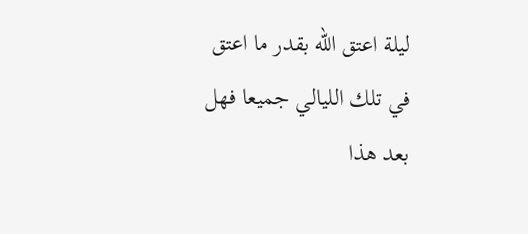ليلة اعتق الله بقدر ما اعتق في تلك الليالي جميعا فهل بعد هذا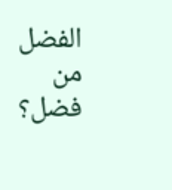الفضل من فضل؟